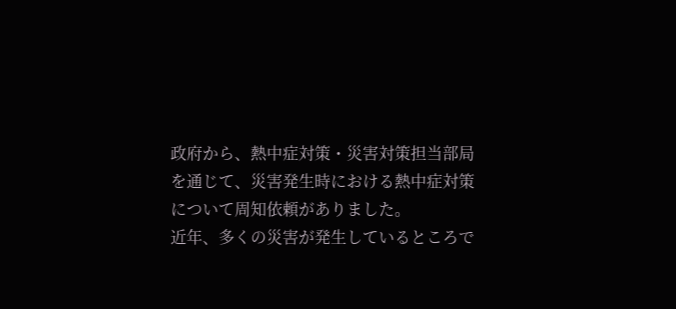政府から、熱中症対策・災害対策担当部局を通じて、災害発生時における熱中症対策について周知依頼がありました。
近年、多くの災害が発生しているところで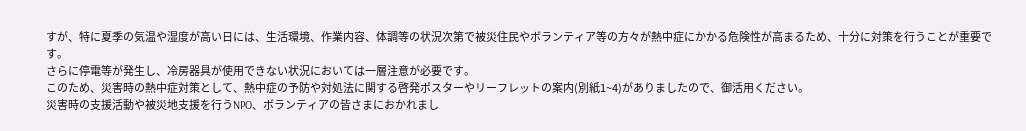すが、特に夏季の気温や湿度が高い日には、生活環境、作業内容、体調等の状況次第で被災住民やボランティア等の方々が熱中症にかかる危険性が高まるため、十分に対策を行うことが重要です。
さらに停電等が発生し、冷房器具が使用できない状況においては一層注意が必要です。
このため、災害時の熱中症対策として、熱中症の予防や対処法に関する啓発ポスターやリーフレットの案内(別紙1~4)がありましたので、御活用ください。
災害時の支援活動や被災地支援を行うNPO、ボランティアの皆さまにおかれまし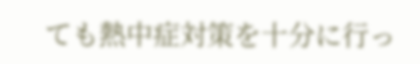ても熱中症対策を十分に行っ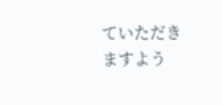ていただきますよう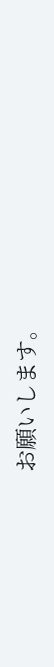お願いします。